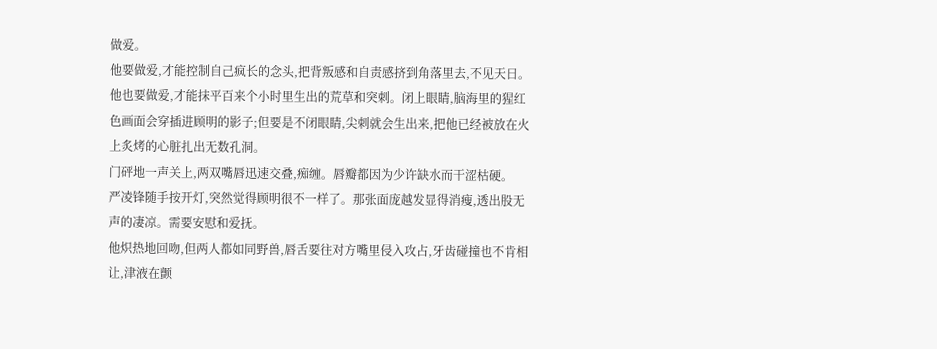做爱。
他要做爱,才能控制自己疯长的念头,把背叛感和自责感挤到角落里去,不见天日。
他也要做爱,才能抹平百来个小时里生出的荒草和突刺。闭上眼睛,脑海里的猩红色画面会穿插进顾明的影子;但要是不闭眼睛,尖刺就会生出来,把他已经被放在火上炙烤的心脏扎出无数孔洞。
门砰地一声关上,两双嘴唇迅速交叠,痴缠。唇瓣都因为少许缺水而干涩枯硬。
严凌锋随手按开灯,突然觉得顾明很不一样了。那张面庞越发显得消瘦,透出股无声的凄凉。需要安慰和爱抚。
他炽热地回吻,但两人都如同野兽,唇舌要往对方嘴里侵入攻占,牙齿碰撞也不肯相让,津液在颤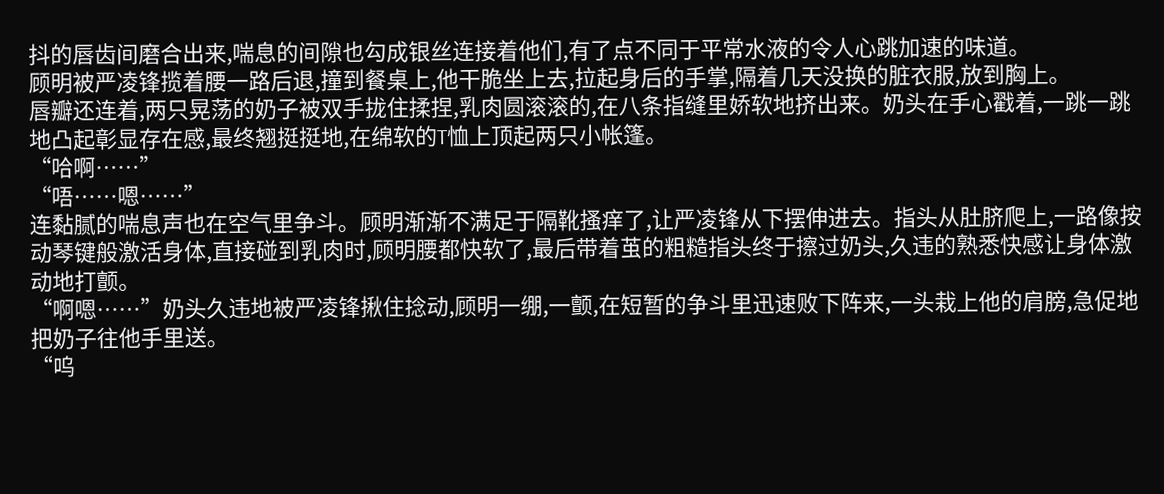抖的唇齿间磨合出来,喘息的间隙也勾成银丝连接着他们,有了点不同于平常水液的令人心跳加速的味道。
顾明被严凌锋揽着腰一路后退,撞到餐桌上,他干脆坐上去,拉起身后的手掌,隔着几天没换的脏衣服,放到胸上。
唇瓣还连着,两只晃荡的奶子被双手拢住揉捏,乳肉圆滚滚的,在八条指缝里娇软地挤出来。奶头在手心戳着,一跳一跳地凸起彰显存在感,最终翘挺挺地,在绵软的T恤上顶起两只小帐篷。
“哈啊……”
“唔……嗯……”
连黏腻的喘息声也在空气里争斗。顾明渐渐不满足于隔靴搔痒了,让严凌锋从下摆伸进去。指头从肚脐爬上,一路像按动琴键般激活身体,直接碰到乳肉时,顾明腰都快软了,最后带着茧的粗糙指头终于擦过奶头,久违的熟悉快感让身体激动地打颤。
“啊嗯……”奶头久违地被严凌锋揪住捻动,顾明一绷,一颤,在短暂的争斗里迅速败下阵来,一头栽上他的肩膀,急促地把奶子往他手里送。
“呜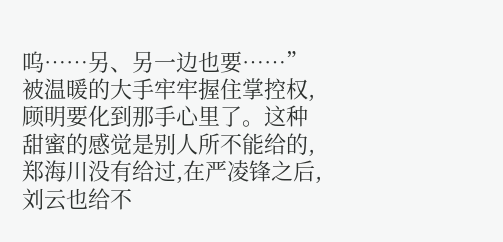呜……另、另一边也要……”
被温暖的大手牢牢握住掌控权,顾明要化到那手心里了。这种甜蜜的感觉是别人所不能给的,郑海川没有给过,在严凌锋之后,刘云也给不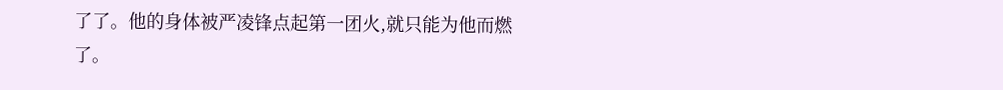了了。他的身体被严凌锋点起第一团火,就只能为他而燃了。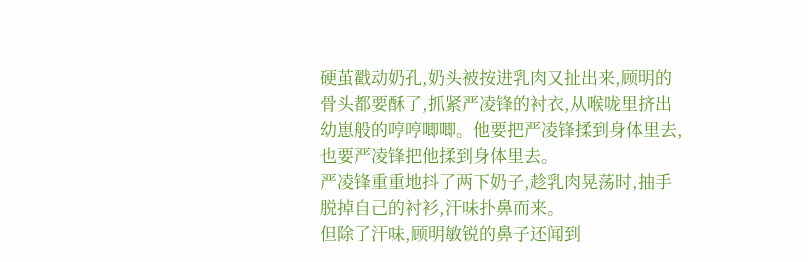硬茧戳动奶孔,奶头被按进乳肉又扯出来,顾明的骨头都要酥了,抓紧严凌锋的衬衣,从喉咙里挤出幼崽般的哼哼唧唧。他要把严凌锋揉到身体里去,也要严凌锋把他揉到身体里去。
严凌锋重重地抖了两下奶子,趁乳肉晃荡时,抽手脱掉自己的衬衫,汗味扑鼻而来。
但除了汗味,顾明敏锐的鼻子还闻到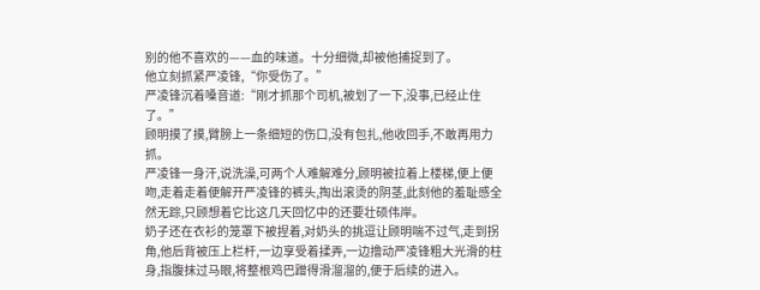别的他不喜欢的——血的味道。十分细微,却被他捕捉到了。
他立刻抓紧严凌锋,“你受伤了。”
严凌锋沉着嗓音道:“刚才抓那个司机,被划了一下,没事,已经止住了。”
顾明摸了摸,臂膀上一条细短的伤口,没有包扎,他收回手,不敢再用力抓。
严凌锋一身汗,说洗澡,可两个人难解难分,顾明被拉着上楼梯,便上便吻,走着走着便解开严凌锋的裤头,掏出滚烫的阴茎,此刻他的羞耻感全然无踪,只顾想着它比这几天回忆中的还要壮硕伟岸。
奶子还在衣衫的笼罩下被捏着,对奶头的挑逗让顾明喘不过气,走到拐角,他后背被压上栏杆,一边享受着揉弄,一边撸动严凌锋粗大光滑的柱身,指腹抹过马眼,将整根鸡巴蹭得滑溜溜的,便于后续的进入。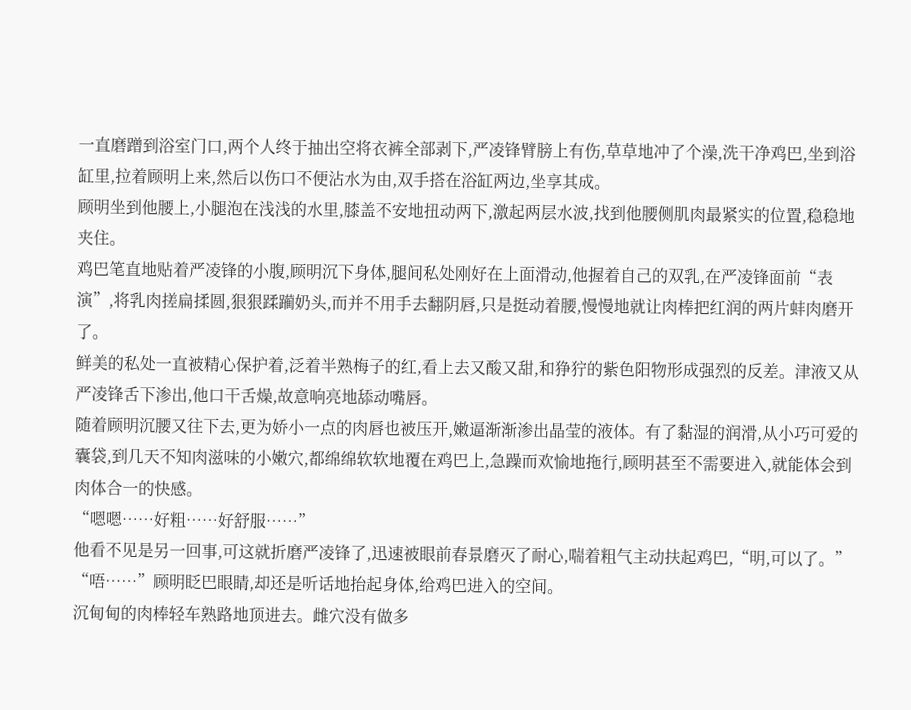一直磨蹭到浴室门口,两个人终于抽出空将衣裤全部剥下,严凌锋臂膀上有伤,草草地冲了个澡,洗干净鸡巴,坐到浴缸里,拉着顾明上来,然后以伤口不便沾水为由,双手搭在浴缸两边,坐享其成。
顾明坐到他腰上,小腿泡在浅浅的水里,膝盖不安地扭动两下,激起两层水波,找到他腰侧肌肉最紧实的位置,稳稳地夹住。
鸡巴笔直地贴着严凌锋的小腹,顾明沉下身体,腿间私处刚好在上面滑动,他握着自己的双乳,在严凌锋面前“表演”,将乳肉搓扁揉圆,狠狠蹂躏奶头,而并不用手去翻阴唇,只是挺动着腰,慢慢地就让肉棒把红润的两片蚌肉磨开了。
鲜美的私处一直被精心保护着,泛着半熟梅子的红,看上去又酸又甜,和狰狞的紫色阳物形成强烈的反差。津液又从严凌锋舌下渗出,他口干舌燥,故意响亮地舔动嘴唇。
随着顾明沉腰又往下去,更为娇小一点的肉唇也被压开,嫩逼渐渐渗出晶莹的液体。有了黏湿的润滑,从小巧可爱的囊袋,到几天不知肉滋味的小嫩穴,都绵绵软软地覆在鸡巴上,急躁而欢愉地拖行,顾明甚至不需要进入,就能体会到肉体合一的快感。
“嗯嗯……好粗……好舒服……”
他看不见是另一回事,可这就折磨严凌锋了,迅速被眼前春景磨灭了耐心,喘着粗气主动扶起鸡巴,“明,可以了。”
“唔……”顾明眨巴眼睛,却还是听话地抬起身体,给鸡巴进入的空间。
沉甸甸的肉棒轻车熟路地顶进去。雌穴没有做多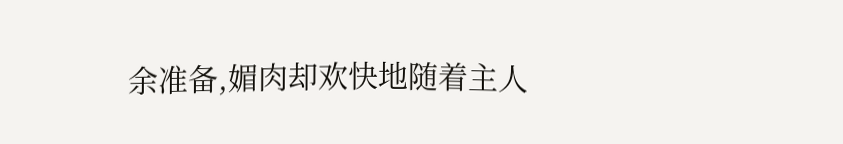余准备,媚肉却欢快地随着主人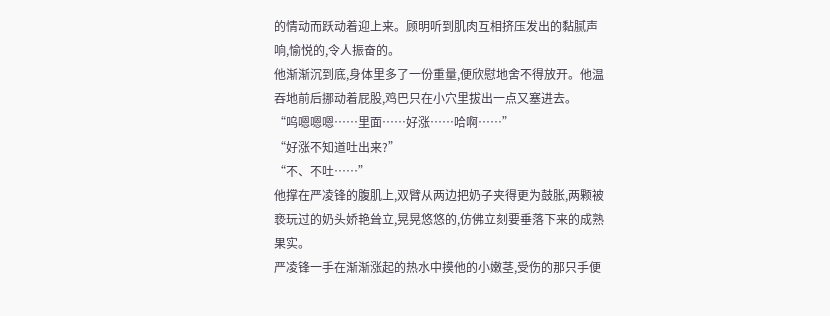的情动而跃动着迎上来。顾明听到肌肉互相挤压发出的黏腻声响,愉悦的,令人振奋的。
他渐渐沉到底,身体里多了一份重量,便欣慰地舍不得放开。他温吞地前后挪动着屁股,鸡巴只在小穴里拔出一点又塞进去。
“呜嗯嗯嗯……里面……好涨……哈啊……”
“好涨不知道吐出来?”
“不、不吐……”
他撑在严凌锋的腹肌上,双臂从两边把奶子夹得更为鼓胀,两颗被亵玩过的奶头娇艳耸立,晃晃悠悠的,仿佛立刻要垂落下来的成熟果实。
严凌锋一手在渐渐涨起的热水中摸他的小嫩茎,受伤的那只手便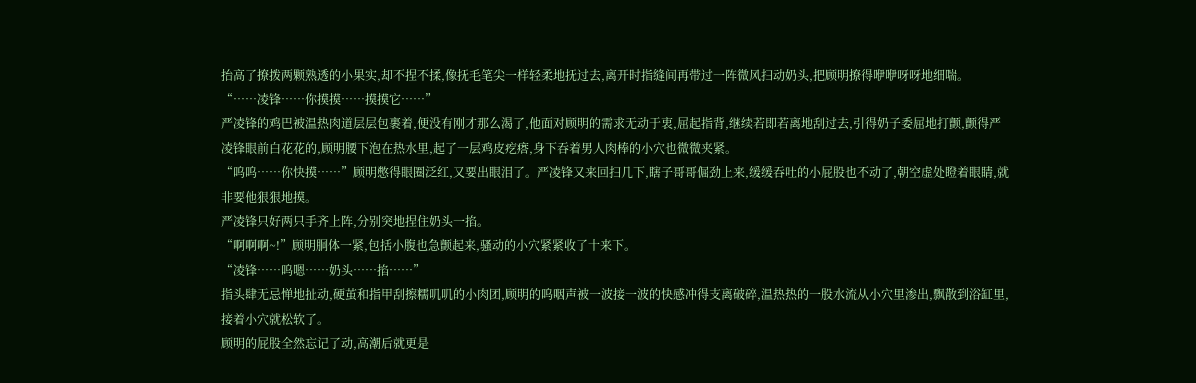抬高了撩拨两颗熟透的小果实,却不捏不揉,像抚毛笔尖一样轻柔地抚过去,离开时指缝间再带过一阵微风扫动奶头,把顾明撩得咿咿呀呀地细喘。
“……凌锋……你摸摸……摸摸它……”
严凌锋的鸡巴被温热肉道层层包裹着,便没有刚才那么渴了,他面对顾明的需求无动于衷,屈起指背,继续若即若离地刮过去,引得奶子委屈地打颤,颤得严凌锋眼前白花花的,顾明腰下泡在热水里,起了一层鸡皮疙瘩,身下吞着男人肉棒的小穴也微微夹紧。
“呜呜……你快摸……”顾明憋得眼圈泛红,又要出眼泪了。严凌锋又来回扫几下,瞎子哥哥倔劲上来,缓缓吞吐的小屁股也不动了,朝空虚处瞪着眼睛,就非要他狠狠地摸。
严凌锋只好两只手齐上阵,分别突地捏住奶头一掐。
“啊啊啊~!”顾明胴体一紧,包括小腹也急颤起来,骚动的小穴紧紧收了十来下。
“凌锋……呜嗯……奶头……掐……”
指头肆无忌惮地扯动,硬茧和指甲刮擦糯叽叽的小肉团,顾明的呜咽声被一波接一波的快感冲得支离破碎,温热热的一股水流从小穴里渗出,飘散到浴缸里,接着小穴就松软了。
顾明的屁股全然忘记了动,高潮后就更是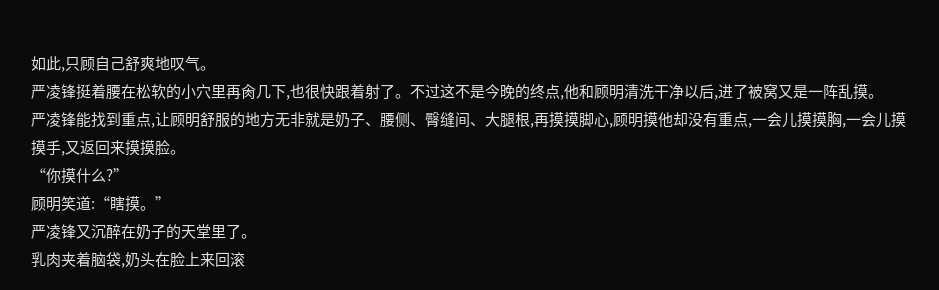如此,只顾自己舒爽地叹气。
严凌锋挺着腰在松软的小穴里再肏几下,也很快跟着射了。不过这不是今晚的终点,他和顾明清洗干净以后,进了被窝又是一阵乱摸。
严凌锋能找到重点,让顾明舒服的地方无非就是奶子、腰侧、臀缝间、大腿根,再摸摸脚心,顾明摸他却没有重点,一会儿摸摸胸,一会儿摸摸手,又返回来摸摸脸。
“你摸什么?”
顾明笑道:“瞎摸。”
严凌锋又沉醉在奶子的天堂里了。
乳肉夹着脑袋,奶头在脸上来回滚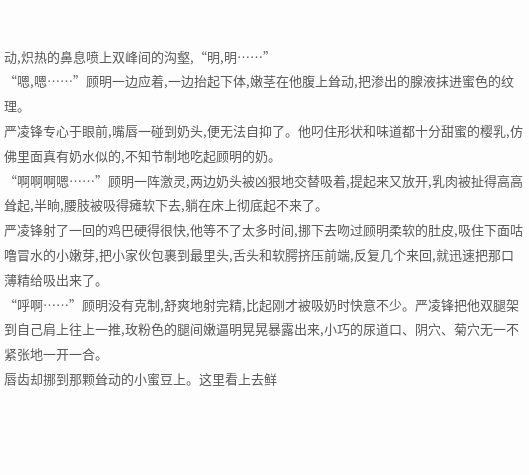动,炽热的鼻息喷上双峰间的沟壑,“明,明……”
“嗯,嗯……”顾明一边应着,一边抬起下体,嫩茎在他腹上耸动,把渗出的腺液抹进蜜色的纹理。
严凌锋专心于眼前,嘴唇一碰到奶头,便无法自抑了。他叼住形状和味道都十分甜蜜的樱乳,仿佛里面真有奶水似的,不知节制地吃起顾明的奶。
“啊啊啊嗯……”顾明一阵激灵,两边奶头被凶狠地交替吸着,提起来又放开,乳肉被扯得高高耸起,半晌,腰肢被吸得瘫软下去,躺在床上彻底起不来了。
严凌锋射了一回的鸡巴硬得很快,他等不了太多时间,挪下去吻过顾明柔软的肚皮,吸住下面咕噜冒水的小嫩芽,把小家伙包裹到最里头,舌头和软腭挤压前端,反复几个来回,就迅速把那口薄精给吸出来了。
“呼啊……”顾明没有克制,舒爽地射完精,比起刚才被吸奶时快意不少。严凌锋把他双腿架到自己肩上往上一推,玫粉色的腿间嫩逼明晃晃暴露出来,小巧的尿道口、阴穴、菊穴无一不紧张地一开一合。
唇齿却挪到那颗耸动的小蜜豆上。这里看上去鲜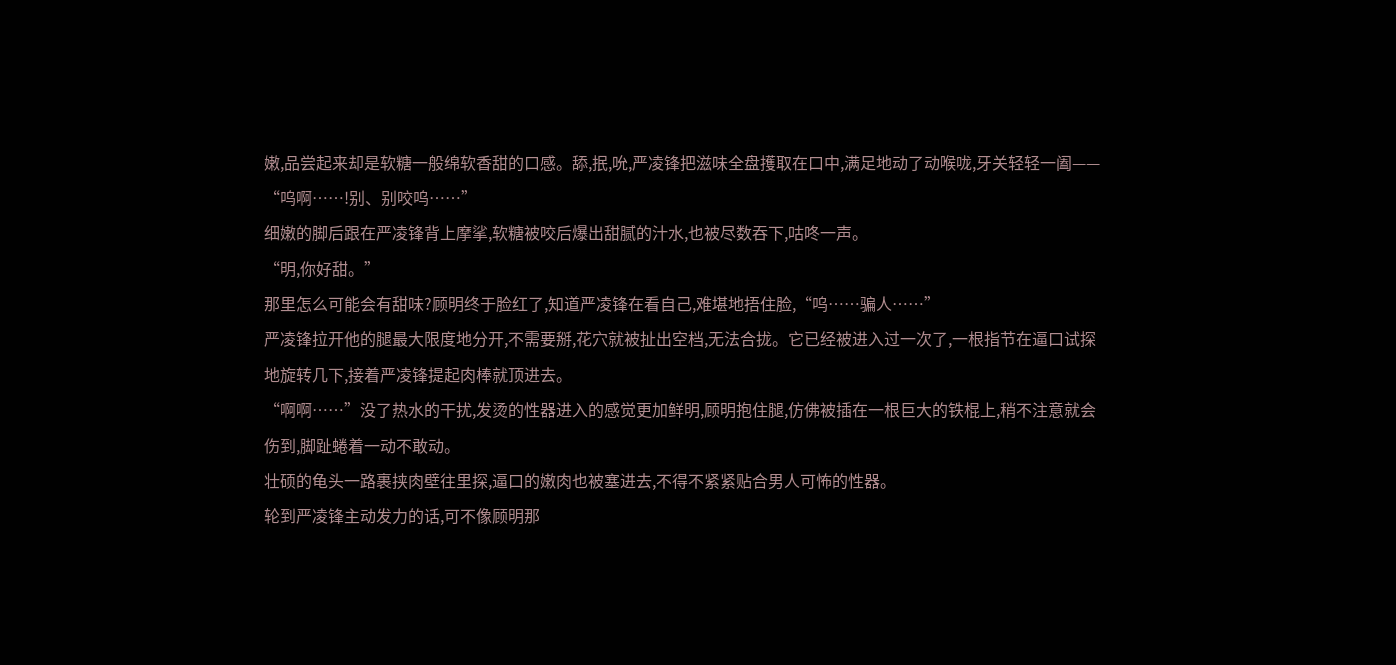嫩,品尝起来却是软糖一般绵软香甜的口感。舔,抿,吮,严凌锋把滋味全盘擭取在口中,满足地动了动喉咙,牙关轻轻一阖——
“呜啊……!别、别咬呜……”
细嫩的脚后跟在严凌锋背上摩挲,软糖被咬后爆出甜腻的汁水,也被尽数吞下,咕咚一声。
“明,你好甜。”
那里怎么可能会有甜味?顾明终于脸红了,知道严凌锋在看自己,难堪地捂住脸,“呜……骗人……”
严凌锋拉开他的腿最大限度地分开,不需要掰,花穴就被扯出空档,无法合拢。它已经被进入过一次了,一根指节在逼口试探地旋转几下,接着严凌锋提起肉棒就顶进去。
“啊啊……”没了热水的干扰,发烫的性器进入的感觉更加鲜明,顾明抱住腿,仿佛被插在一根巨大的铁棍上,稍不注意就会伤到,脚趾蜷着一动不敢动。
壮硕的龟头一路裹挟肉壁往里探,逼口的嫩肉也被塞进去,不得不紧紧贴合男人可怖的性器。
轮到严凌锋主动发力的话,可不像顾明那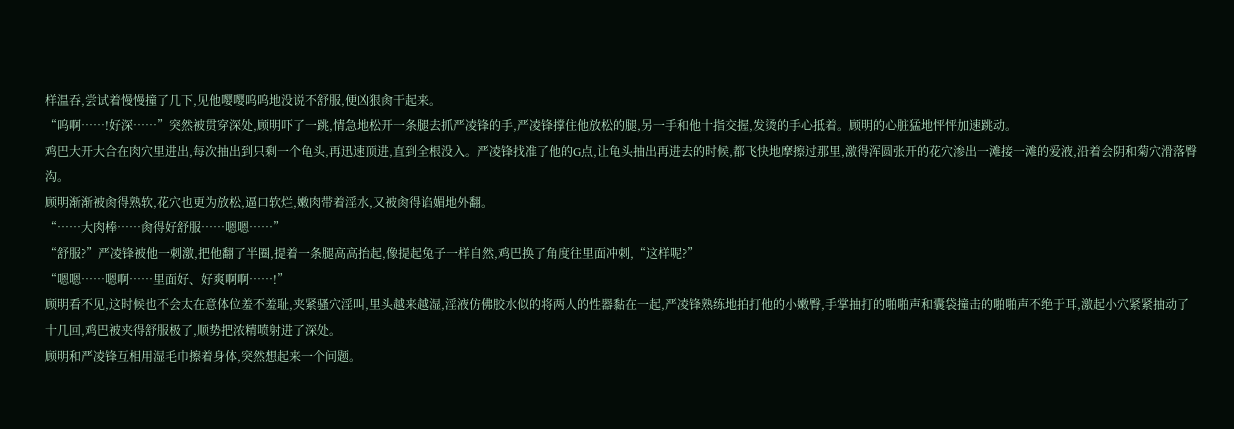样温吞,尝试着慢慢撞了几下,见他嘤嘤呜呜地没说不舒服,便凶狠肏干起来。
“呜啊……!好深……”突然被贯穿深处,顾明吓了一跳,情急地松开一条腿去抓严凌锋的手,严凌锋撑住他放松的腿,另一手和他十指交握,发烫的手心抵着。顾明的心脏猛地怦怦加速跳动。
鸡巴大开大合在肉穴里进出,每次抽出到只剩一个龟头,再迅速顶进,直到全根没入。严凌锋找准了他的G点,让龟头抽出再进去的时候,都飞快地摩擦过那里,激得浑圆张开的花穴渗出一滩接一滩的爱液,沿着会阴和菊穴滑落臀沟。
顾明渐渐被肏得熟软,花穴也更为放松,逼口软烂,嫩肉带着淫水,又被肏得谄媚地外翻。
“……大肉棒……肏得好舒服……嗯嗯……”
“舒服?”严凌锋被他一刺激,把他翻了半圈,提着一条腿高高抬起,像提起兔子一样自然,鸡巴换了角度往里面冲刺,“这样呢?”
“嗯嗯……嗯啊……里面好、好爽啊啊……!”
顾明看不见,这时候也不会太在意体位羞不羞耻,夹紧骚穴淫叫,里头越来越湿,淫液仿佛胶水似的将两人的性器黏在一起,严凌锋熟练地拍打他的小嫩臀,手掌抽打的啪啪声和囊袋撞击的啪啪声不绝于耳,激起小穴紧紧抽动了十几回,鸡巴被夹得舒服极了,顺势把浓精喷射进了深处。
顾明和严凌锋互相用湿毛巾擦着身体,突然想起来一个问题。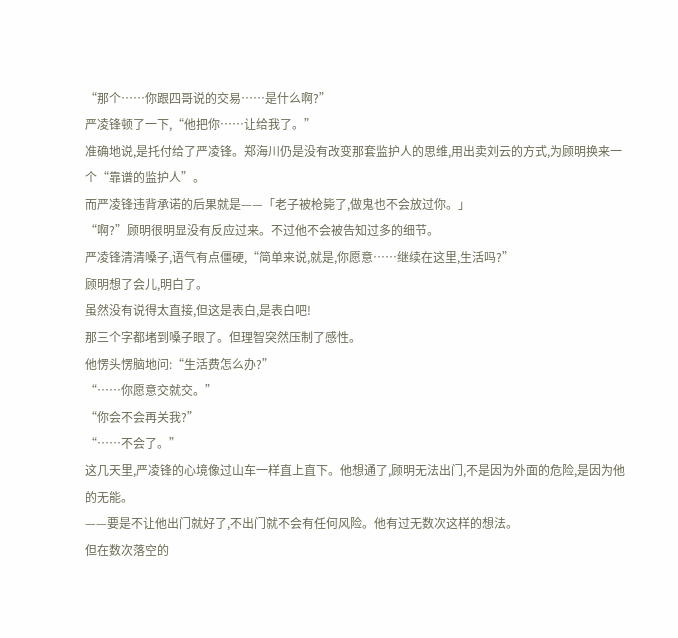“那个……你跟四哥说的交易……是什么啊?”
严凌锋顿了一下,“他把你……让给我了。”
准确地说,是托付给了严凌锋。郑海川仍是没有改变那套监护人的思维,用出卖刘云的方式,为顾明换来一个“靠谱的监护人”。
而严凌锋违背承诺的后果就是——「老子被枪毙了,做鬼也不会放过你。」
“啊?”顾明很明显没有反应过来。不过他不会被告知过多的细节。
严凌锋清清嗓子,语气有点僵硬,“简单来说,就是,你愿意……继续在这里,生活吗?”
顾明想了会儿,明白了。
虽然没有说得太直接,但这是表白,是表白吧!
那三个字都堵到嗓子眼了。但理智突然压制了感性。
他愣头愣脑地问:“生活费怎么办?”
“……你愿意交就交。”
“你会不会再关我?”
“……不会了。”
这几天里,严凌锋的心境像过山车一样直上直下。他想通了,顾明无法出门,不是因为外面的危险,是因为他的无能。
——要是不让他出门就好了,不出门就不会有任何风险。他有过无数次这样的想法。
但在数次落空的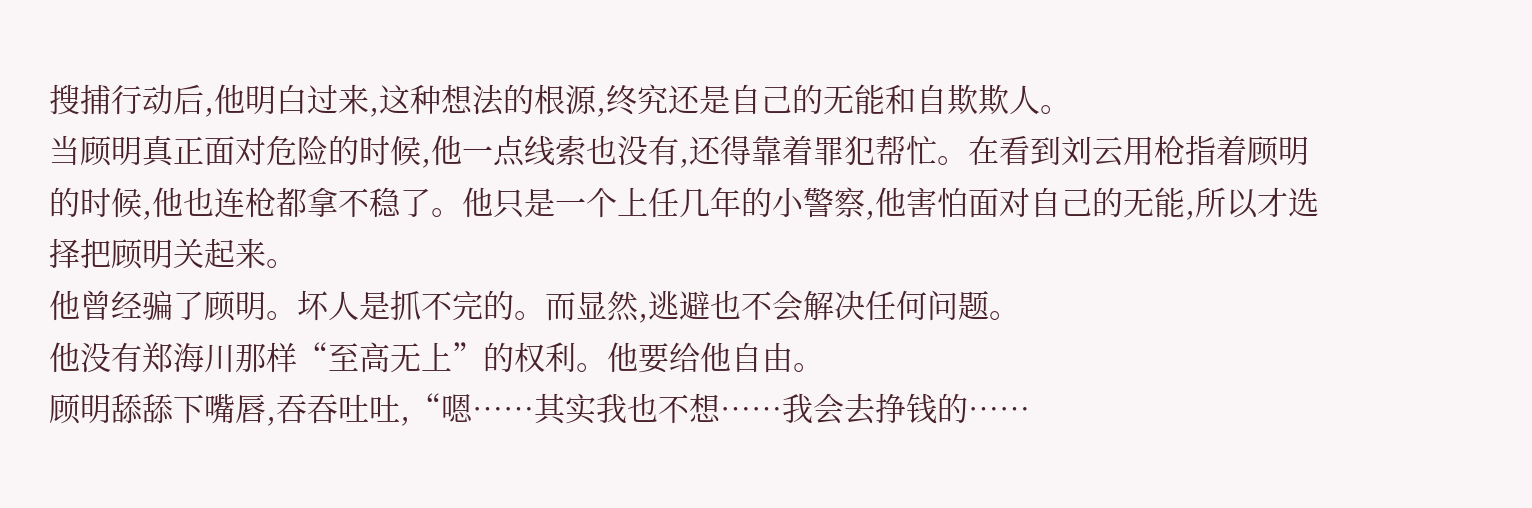搜捕行动后,他明白过来,这种想法的根源,终究还是自己的无能和自欺欺人。
当顾明真正面对危险的时候,他一点线索也没有,还得靠着罪犯帮忙。在看到刘云用枪指着顾明的时候,他也连枪都拿不稳了。他只是一个上任几年的小警察,他害怕面对自己的无能,所以才选择把顾明关起来。
他曾经骗了顾明。坏人是抓不完的。而显然,逃避也不会解决任何问题。
他没有郑海川那样“至高无上”的权利。他要给他自由。
顾明舔舔下嘴唇,吞吞吐吐,“嗯……其实我也不想……我会去挣钱的……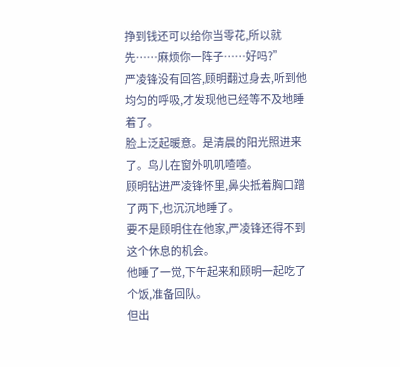挣到钱还可以给你当零花,所以就先……麻烦你一阵子……好吗?”
严凌锋没有回答,顾明翻过身去,听到他均匀的呼吸,才发现他已经等不及地睡着了。
脸上泛起暖意。是清晨的阳光照进来了。鸟儿在窗外叽叽喳喳。
顾明钻进严凌锋怀里,鼻尖抵着胸口蹭了两下,也沉沉地睡了。
要不是顾明住在他家,严凌锋还得不到这个休息的机会。
他睡了一觉,下午起来和顾明一起吃了个饭,准备回队。
但出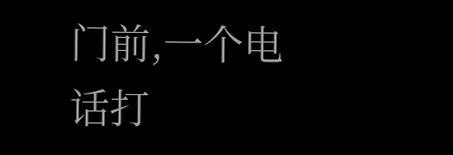门前,一个电话打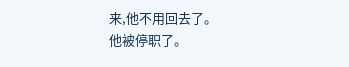来,他不用回去了。
他被停职了。